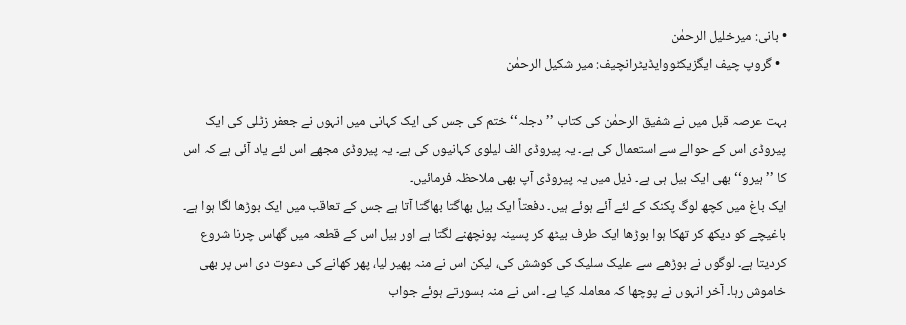• بانی: میرخلیل الرحمٰن
  • گروپ چیف ایگزیکٹووایڈیٹرانچیف: میر شکیل الرحمٰن

بہت عرصہ قبل میں نے شفیق الرحمٰن کی کتاب ’’دجلہ‘‘ ختم کی جس کی ایک کہانی میں انہوں نے جعفر زٹلی کی ایک پیروڈی اس کے حوالے سے استعمال کی ہے۔ یہ پیروڈی الف لیلوی کہانیوں کی ہے۔ یہ پیروڈی مجھے اس لئے یاد آئی ہے کہ اس کا ’’ہیرو‘‘ بھی ایک بیل ہی ہے۔ ذیل میں یہ پیروڈی آپ بھی ملاحظہ فرمائیں۔
ایک باغ میں کچھ لوگ پکنک کے لئے آئے ہوئے ہیں۔ دفعتاً ایک بیل بھاگتا بھاگتا آتا ہے جس کے تعاقب میں ایک بوڑھا لگا ہوا ہے۔ باغیچے کو دیکھ کر تھکا ہوا بوڑھا ایک طرف بیٹھ کر پسینہ پونچھنے لگتا ہے اور بیل اس کے قطعہ میں گھاس چرنا شروع کردیتا ہے۔ لوگوں نے بوڑھے سے علیک سلیک کی کوشش کی، لیکن اس نے منہ پھیر لیا، پھر کھانے کی دعوت دی اس پر بھی خاموش رہا۔ آخر انہوں نے پوچھا کہ معاملہ کیا ہے۔ اس نے منہ بسورتے ہوئے جواب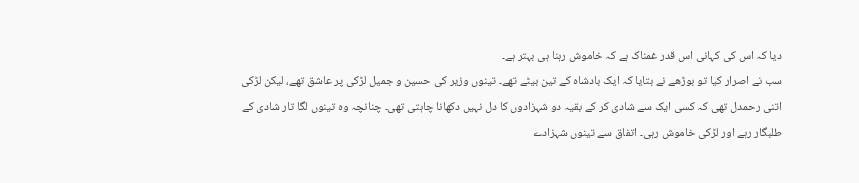دیا کہ اس کی کہانی اس قدر غمناک ہے کہ خاموش رہنا ہی بہتر ہے۔
سب نے اصرار کیا تو بوڑھے نے بتایا کہ ایک بادشاہ کے تین بیٹے تھے۔ تینوں وزیر کی حسین و جمیل لڑکی پر عاشق تھے، لیکن لڑکی اتنی رحمدل تھی کہ کسی ایک سے شادی کر کے بقیہ دو شہزادوں کا دل نہیں دکھانا چاہتی تھی۔ چنانچہ وہ تینوں لگا تار شادی کے طلبگار رہے اور لڑکی خاموش رہی۔ اتفاق سے تینوں شہزادے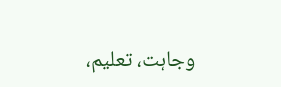وجاہت، تعلیم،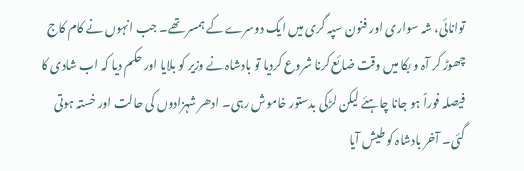توانائی، شہ سواری اور فنون سپہ گری میں ایک دوسرے کے ہمسر تھے۔ جب انہوں نے کام کاج چھوڑ کر آہ و بکا میں وقت ضائع کرنا شروع کردیا تو بادشاہ نے وزیر کو بلایا اور حکم دیا کہ اب شادی کا فیصلہ فوراً ہو جانا چاہئے لیکن لڑکی بدستور خاموش رہی۔ ادھر شہزادوں کی حالت اور خستہ ہوتی گئی۔ آخر بادشاہ کو طیش آیا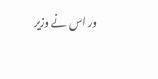ور اس نے وزیر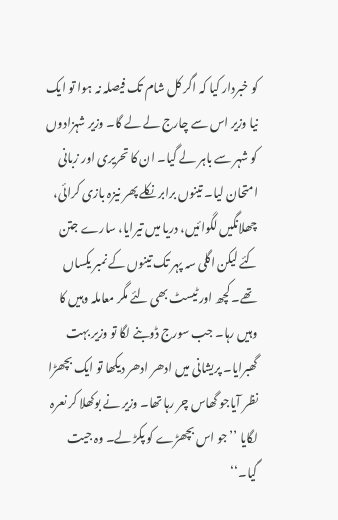کو خبردار کیا کہ اگر کل شام تک فیصلہ نہ ہوا تو ایک نیا وزیر اس سے چارج لے لے گا۔ وزیر شہزادوں کو شہر سے باہر لے گیا۔ ان کا تحریری اور زبانی امتحان لیا۔ تینوں برابر نکلے پھر نیزہ بازی کرائی، چھلانگیں لگوائیں، دریا میں تیرایا، سارے جتن کئے لیکن اگلی سہ پہر تک تینوں کے نمبر یکساں تھے۔ کچھ اور ٹیسٹ بھی لئے مگر معاملہ وہیں کا وہیں رہا۔ جب سورج ڈوبنے لگا تو وزیر بہت گھبرایا۔ پریشانی میں ادھر ادھر دیکھا تو ایک بچھڑا نظر آیاجو گھاس چر رہا تھا۔ وزیر نے بوکھلا کر نعرہ لگایا ’’جو اس بچھڑے کو پکڑ لے۔ وہ جیت گیا۔‘‘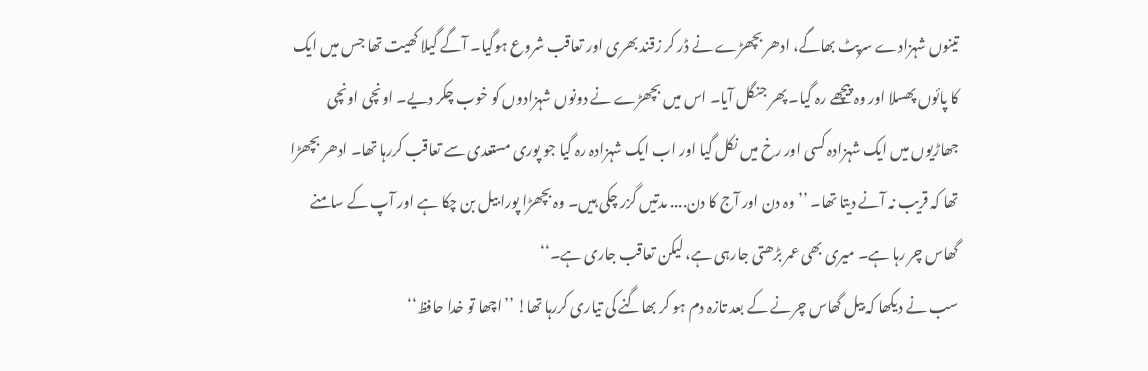تینوں شہزادے سرپٹ بھاگے، ادھر بچھڑے نے ڈر کر زقند بھری اور تعاقب شروع ہوگیا۔ آگے گیلا کھیت تھا جس میں ایک کا پائوں پھسلا اور وہ پیچھے رہ گیا۔ پھر جنگل آیا۔ اس میں بچھڑے نے دونوں شہزادوں کو خوب چکر دیے۔ اونچی اونچی جھاڑیوں میں ایک شہزادہ کسی اور رخ میں نکل گیا اور اب ایک شہزادہ رہ گیا جو پوری مستعدی سے تعاقب کررہا تھا۔ ادھر بچھڑا تھا کہ قریب نہ آنے دیتا تھا۔ ’’وہ دن اور آج کا دن.... مدتیں گزر چکی ہیں۔ وہ بچھڑا پورا بیل بن چکا ہے اور آپ کے سامنے گھاس چر رہا ہے۔ میری بھی عمر بڑھتی جارہی ہے، لیکن تعاقب جاری ہے۔‘‘
سب نے دیکھا کہ بیل گھاس چرنے کے بعد تازہ دم ہو کر بھاگنے کی تیاری کررہا تھا! ’’اچھا تو خدا حافظ‘‘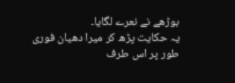بوڑھے نے نعرے لگایا۔
یہ حکایت پڑھ کر میرا دھیان فوری طور پر اس طرف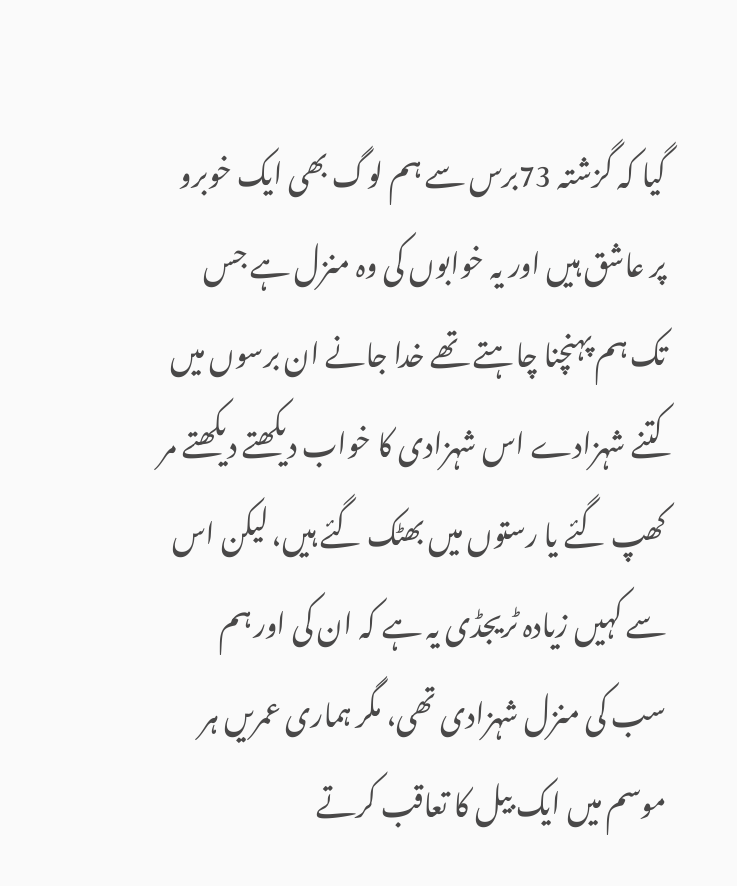گیا کہ گزشتہ 73برس سے ہم لوگ بھی ایک خوبرو پر عاشق ہیں اور یہ خوابوں کی وہ منزل ہے جس تک ہم پہنچنا چاہتے تھے خدا جانے ان برسوں میں کتنے شہزادے اس شہزادی کا خواب دیکھتے دیکھتے مر کھپ گئے یا رستوں میں بھٹک گئے ہیں، لیکن اس سے کہیں زیادہ ٹریجڈی یہ ہے کہ ان کی اور ہم سب کی منزل شہزادی تھی، مگر ہماری عمریں ہر موسم میں ایک بیل کا تعاقب کرتے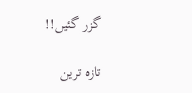گزر گئیں!!

تازہ ترین